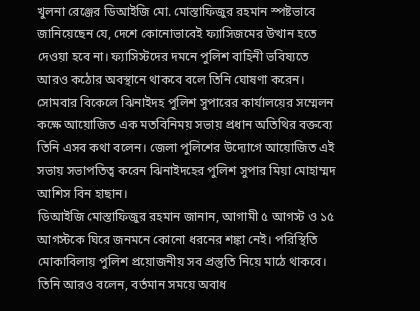খুলনা রেঞ্জের ডিআইজি মো. মোস্তাফিজুর রহমান স্পষ্টভাবে জানিয়েছেন যে, দেশে কোনোভাবেই ফ্যাসিজমের উত্থান হতে দেওয়া হবে না। ফ্যাসিস্টদের দমনে পুলিশ বাহিনী ভবিষ্যতে আরও কঠোর অবস্থানে থাকবে বলে তিনি ঘোষণা করেন। সোমবার বিকেলে ঝিনাইদহ পুলিশ সুপারের কার্যালয়ের সম্মেলন কক্ষে আয়োজিত এক মতবিনিময় সভায় প্রধান অতিথির বক্তব্যে তিনি এসব কথা বলেন। জেলা পুলিশের উদ্যোগে আয়োজিত এই সভায় সভাপতিত্ব করেন ঝিনাইদহের পুলিশ সুপার মিয়া মোহাম্মদ আশিস বিন হাছান।
ডিআইজি মোস্তাফিজুর রহমান জানান, আগামী ৫ আগস্ট ও ১৫ আগস্টকে ঘিরে জনমনে কোনো ধরনের শঙ্কা নেই। পরিস্থিতি মোকাবিলায় পুলিশ প্রয়োজনীয় সব প্রস্তুতি নিয়ে মাঠে থাকবে। তিনি আরও বলেন, বর্তমান সময়ে অবাধ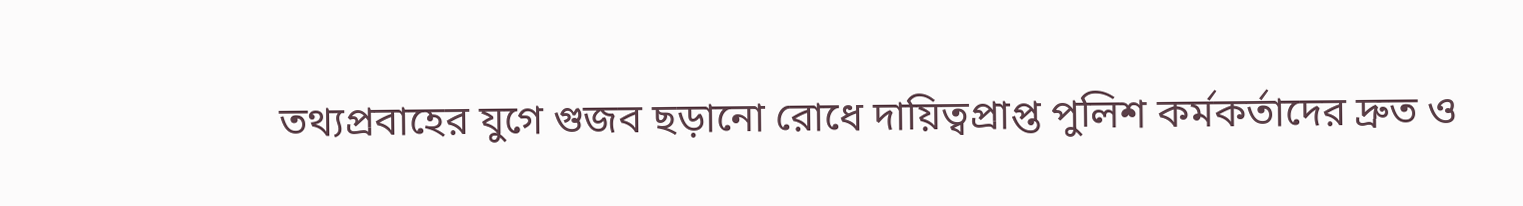তথ্যপ্রবাহের যুগে গুজব ছড়ানো রোধে দায়িত্বপ্রাপ্ত পুলিশ কর্মকর্তাদের দ্রুত ও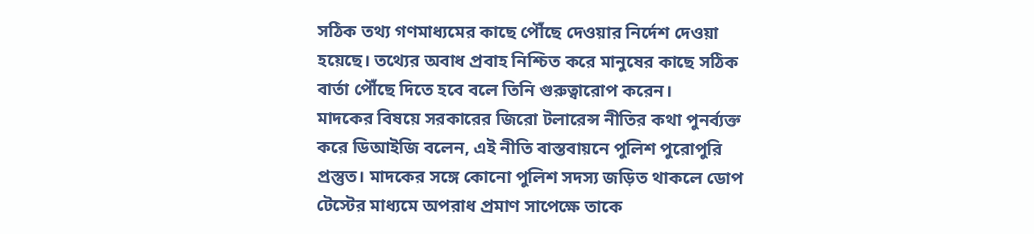সঠিক তথ্য গণমাধ্যমের কাছে পৌঁছে দেওয়ার নির্দেশ দেওয়া হয়েছে। তথ্যের অবাধ প্রবাহ নিশ্চিত করে মানুষের কাছে সঠিক বার্তা পৌঁছে দিতে হবে বলে তিনি গুরুত্বারোপ করেন।
মাদকের বিষয়ে সরকারের জিরো টলারেন্স নীতির কথা পুনর্ব্যক্ত করে ডিআইজি বলেন, এই নীতি বাস্তবায়নে পুলিশ পুরোপুরি প্রস্তুত। মাদকের সঙ্গে কোনো পুলিশ সদস্য জড়িত থাকলে ডোপ টেস্টের মাধ্যমে অপরাধ প্রমাণ সাপেক্ষে তাকে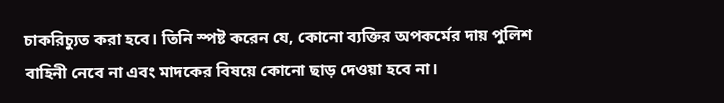চাকরিচ্যুত করা হবে। তিনি স্পষ্ট করেন যে, কোনো ব্যক্তির অপকর্মের দায় পুলিশ বাহিনী নেবে না এবং মাদকের বিষয়ে কোনো ছাড় দেওয়া হবে না।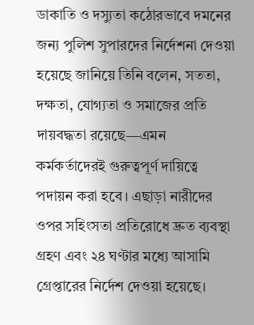ডাকাতি ও দস্যুতা কঠোরভাবে দমনের জন্য পুলিশ সুপারদের নির্দেশনা দেওয়া হয়েছে জানিয়ে তিনি বলেন, সততা, দক্ষতা, যোগ্যতা ও সমাজের প্রতি দায়বদ্ধতা রয়েছে—এমন কর্মকর্তাদেরই গুরুত্বপূর্ণ দায়িত্বে পদায়ন করা হবে। এছাড়া নারীদের ওপর সহিংসতা প্রতিরোধে দ্রুত ব্যবস্থা গ্রহণ এবং ২৪ ঘণ্টার মধ্যে আসামি গ্রেপ্তারের নির্দেশ দেওয়া হয়েছে।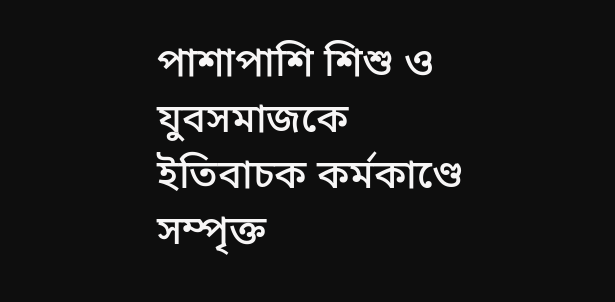পাশাপাশি শিশু ও যুবসমাজকে ইতিবাচক কর্মকাণ্ডে সম্পৃক্ত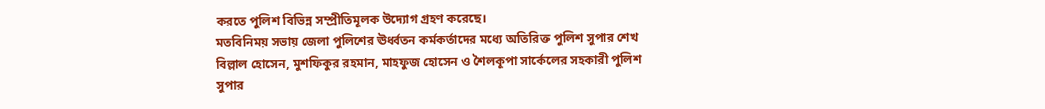করতে পুলিশ বিভিন্ন সম্প্রীতিমূলক উদ্যোগ গ্রহণ করেছে।
মতবিনিময় সভায় জেলা পুলিশের ঊর্ধ্বতন কর্মকর্তাদের মধ্যে অতিরিক্ত পুলিশ সুপার শেখ বিল্লাল হোসেন, মুশফিকুর রহমান, মাহফুজ হোসেন ও শৈলকূপা সার্কেলের সহকারী পুলিশ সুপার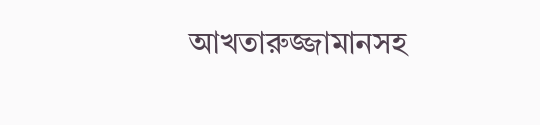আখতারুজ্জামানসহ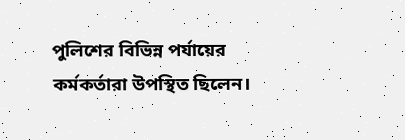পুলিশের বিভিন্ন পর্যায়ের কর্মকর্তারা উপস্থিত ছিলেন।